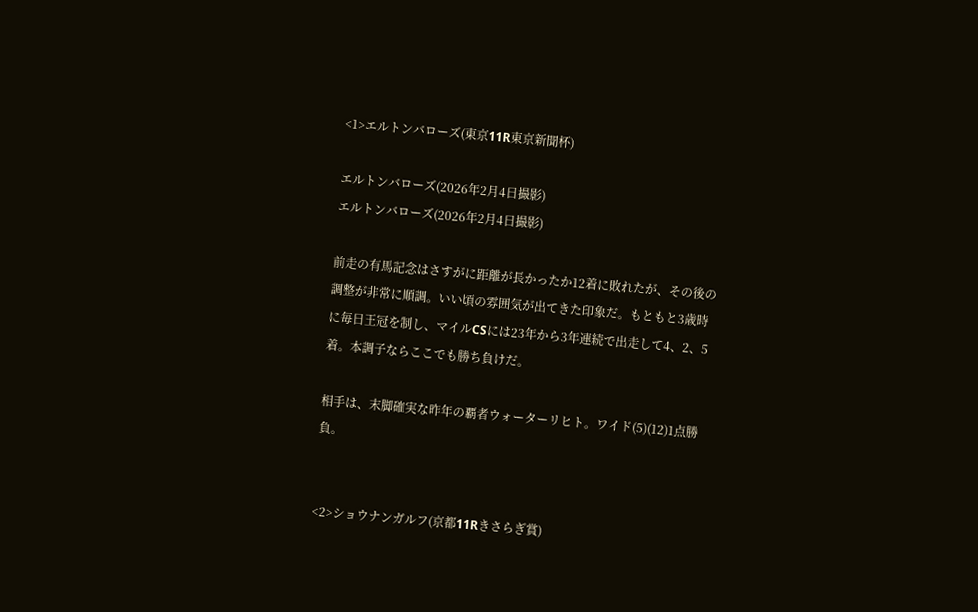<1>エルトンバローズ(東京11R東京新聞杯)

エルトンバローズ(2026年2月4日撮影)
エルトンバローズ(2026年2月4日撮影)

前走の有馬記念はさすがに距離が長かったか12着に敗れたが、その後の調整が非常に順調。いい頃の雰囲気が出てきた印象だ。もともと3歳時に毎日王冠を制し、マイルCSには23年から3年連続で出走して4、2、5着。本調子ならここでも勝ち負けだ。

相手は、末脚確実な昨年の覇者ウォーターリヒト。ワイド(5)(12)1点勝負。


<2>ショウナンガルフ(京都11Rきさらぎ賞)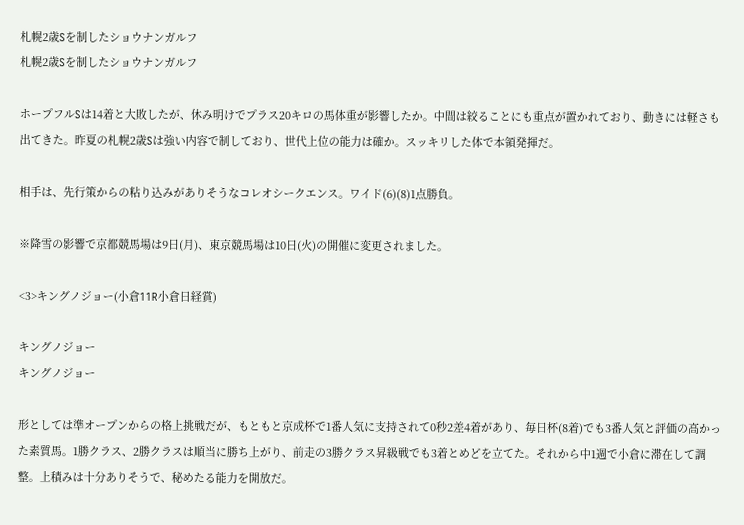札幌2歳Sを制したショウナンガルフ
札幌2歳Sを制したショウナンガルフ

ホープフルSは14着と大敗したが、休み明けでプラス20キロの馬体重が影響したか。中間は絞ることにも重点が置かれており、動きには軽さも出てきた。昨夏の札幌2歳Sは強い内容で制しており、世代上位の能力は確か。スッキリした体で本領発揮だ。

相手は、先行策からの粘り込みがありそうなコレオシークエンス。ワイド(6)(8)1点勝負。

※降雪の影響で京都競馬場は9日(月)、東京競馬場は10日(火)の開催に変更されました。

<3>キングノジョー(小倉11R小倉日経賞)

キングノジョー
キングノジョー

形としては準オープンからの格上挑戦だが、もともと京成杯で1番人気に支持されて0秒2差4着があり、毎日杯(8着)でも3番人気と評価の高かった素質馬。1勝クラス、2勝クラスは順当に勝ち上がり、前走の3勝クラス昇級戦でも3着とめどを立てた。それから中1週で小倉に滞在して調整。上積みは十分ありそうで、秘めたる能力を開放だ。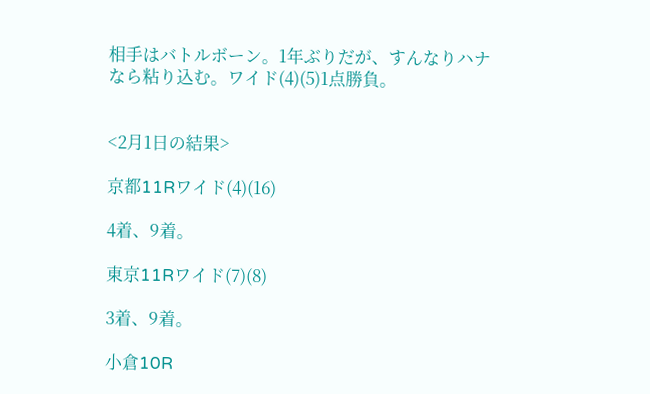相手はバトルボーン。1年ぶりだが、すんなりハナなら粘り込む。ワイド(4)(5)1点勝負。


<2月1日の結果>

京都11Rワイド(4)(16)

4着、9着。

東京11Rワイド(7)(8)

3着、9着。

小倉10R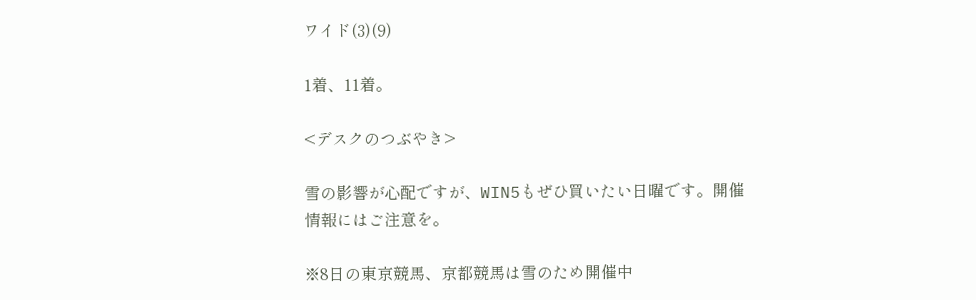ワイド(3)(9)

1着、11着。

<デスクのつぶやき>

雪の影響が心配ですが、WIN5もぜひ買いたい日曜です。開催情報にはご注意を。

※8日の東京競馬、京都競馬は雪のため開催中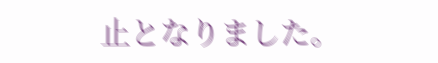止となりました。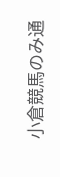小倉競馬のみ通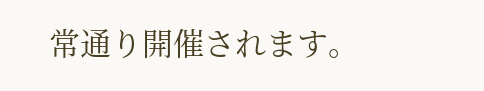常通り開催されます。